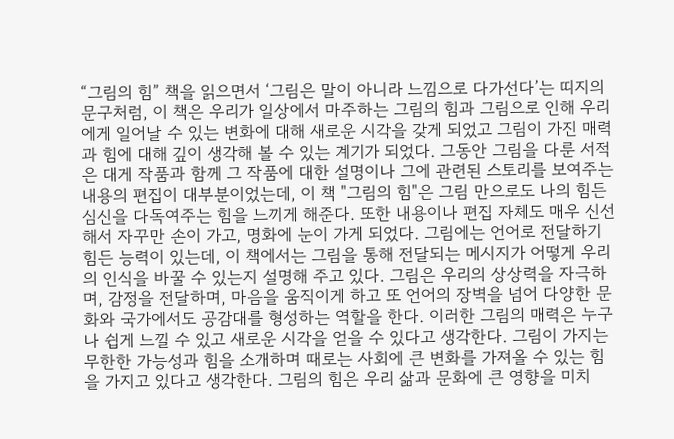“그림의 힘” 책을 읽으면서 ‘그림은 말이 아니라 느낌으로 다가선다’는 띠지의 문구처럼, 이 책은 우리가 일상에서 마주하는 그림의 힘과 그림으로 인해 우리에게 일어날 수 있는 변화에 대해 새로운 시각을 갖게 되었고 그림이 가진 매력과 힘에 대해 깊이 생각해 볼 수 있는 계기가 되었다. 그동안 그림을 다룬 서적은 대게 작품과 함께 그 작품에 대한 설명이나 그에 관련된 스토리를 보여주는 내용의 편집이 대부분이었는데, 이 책 "그림의 힘"은 그림 만으로도 나의 힘든 심신을 다독여주는 힘을 느끼게 해준다. 또한 내용이나 편집 자체도 매우 신선해서 자꾸만 손이 가고, 명화에 눈이 가게 되었다. 그림에는 언어로 전달하기 힘든 능력이 있는데, 이 책에서는 그림을 통해 전달되는 메시지가 어떻게 우리의 인식을 바꿀 수 있는지 설명해 주고 있다. 그림은 우리의 상상력을 자극하며, 감정을 전달하며, 마음을 움직이게 하고 또 언어의 장벽을 넘어 다양한 문화와 국가에서도 공감대를 형성하는 역할을 한다. 이러한 그림의 매력은 누구나 쉽게 느낄 수 있고 새로운 시각을 얻을 수 있다고 생각한다. 그림이 가지는 무한한 가능성과 힘을 소개하며 때로는 사회에 큰 변화를 가져올 수 있는 힘을 가지고 있다고 생각한다. 그림의 힘은 우리 삶과 문화에 큰 영향을 미치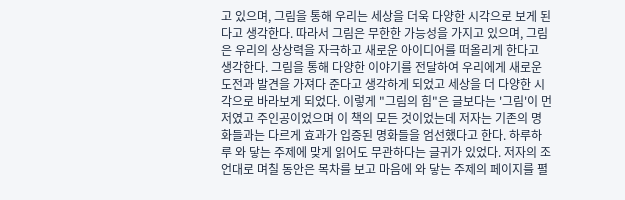고 있으며, 그림을 통해 우리는 세상을 더욱 다양한 시각으로 보게 된다고 생각한다. 따라서 그림은 무한한 가능성을 가지고 있으며, 그림은 우리의 상상력을 자극하고 새로운 아이디어를 떠올리게 한다고 생각한다. 그림을 통해 다양한 이야기를 전달하여 우리에게 새로운 도전과 발견을 가져다 준다고 생각하게 되었고 세상을 더 다양한 시각으로 바라보게 되었다. 이렇게 "그림의 힘"은 글보다는 '그림'이 먼저였고 주인공이었으며 이 책의 모든 것이었는데 저자는 기존의 명화들과는 다르게 효과가 입증된 명화들을 엄선했다고 한다. 하루하루 와 닿는 주제에 맞게 읽어도 무관하다는 글귀가 있었다. 저자의 조언대로 며칠 동안은 목차를 보고 마음에 와 닿는 주제의 페이지를 펼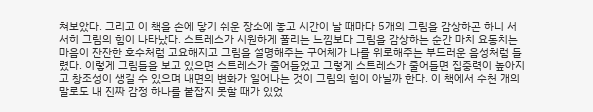쳐보았다. 그리고 이 책을 손에 닿기 쉬운 장소에 놓고 시간이 날 때마다 5개의 그림을 감상하곤 하니 서서히 그림의 힘이 나타났다. 스트레스가 시원하게 풀리는 느낌보다 그림을 감상하는 순간 마치 요동치는 마음이 잔잔한 호수처럼 고요해지고 그림을 설명해주는 구어체가 나를 위로해주는 부드러운 음성처럼 들렸다. 이렇게 그림들을 보고 있으면 스트레스가 줄어들었고 그렇게 스트레스가 줄어들면 집중력이 높아지고 창조성이 생길 수 있으며 내면의 변화가 일어나는 것이 그림의 힘이 아닐까 한다. 이 책에서 수천 개의 말로도 내 진짜 감정 하나를 붙잡지 못할 때가 있었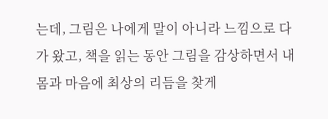는데, 그림은 나에게 말이 아니라 느낌으로 다가 왔고, 책을 읽는 동안 그림을 감상하면서 내 몸과 마음에 최상의 리듬을 찾게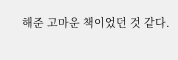해준 고마운 책이었던 것 같다.